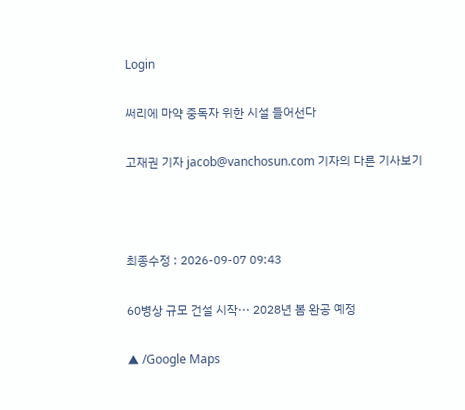Login

써리에 마약 중독자 위한 시설 들어선다

고재권 기자 jacob@vanchosun.com 기자의 다른 기사보기



최종수정 : 2026-09-07 09:43

60병상 규모 건설 시작··· 2028년 봄 완공 예정

▲ /Google Maps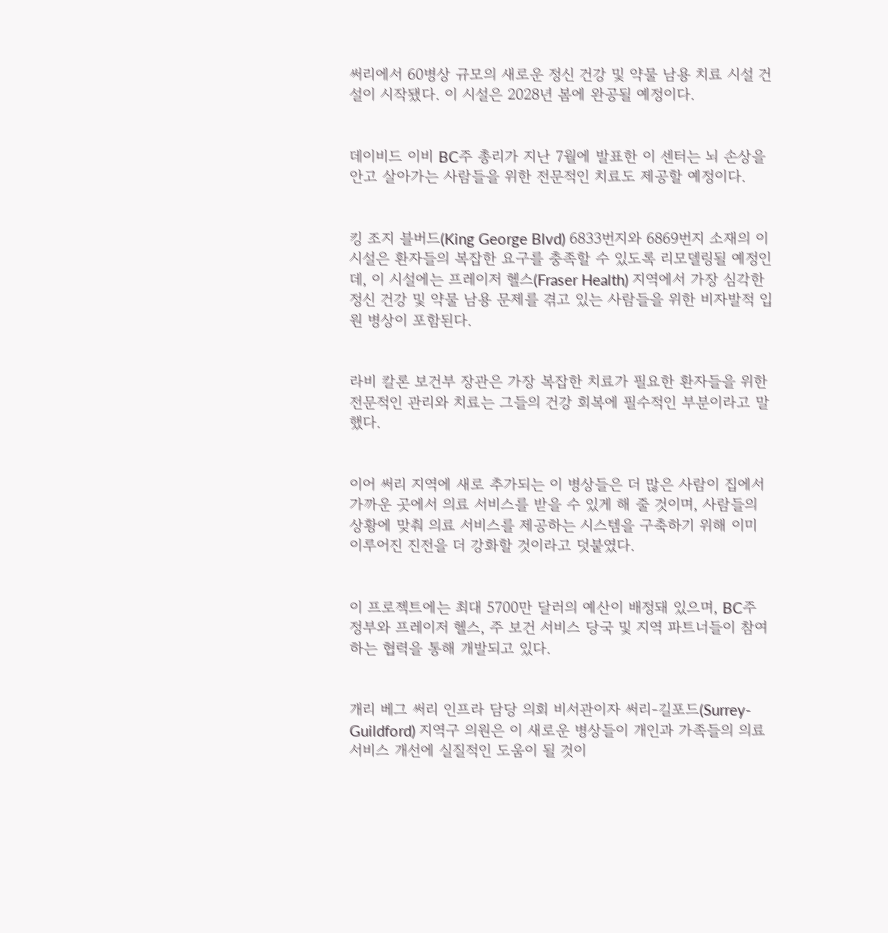써리에서 60병상 규모의 새로운 정신 건강 및 약물 남용 치료 시설 건설이 시작됐다. 이 시설은 2028년 봄에 완공될 예정이다.


데이비드 이비 BC주 총리가 지난 7월에 발표한 이 센터는 뇌 손상을 안고 살아가는 사람들을 위한 전문적인 치료도 제공할 예정이다.


킹 조지 블버드(King George Blvd) 6833번지와 6869번지 소재의 이 시설은 환자들의 복잡한 요구를 충족할 수 있도록 리모델링될 예정인데, 이 시설에는 프레이저 헬스(Fraser Health) 지역에서 가장 심각한 정신 건강 및 약물 남용 문제를 겪고 있는 사람들을 위한 비자발적 입원 병상이 포함된다.


라비 칼론 보건부 장관은 가장 복잡한 치료가 필요한 환자들을 위한 전문적인 관리와 치료는 그들의 건강 회복에 필수적인 부분이라고 말했다.


이어 써리 지역에 새로 추가되는 이 병상들은 더 많은 사람이 집에서 가까운 곳에서 의료 서비스를 받을 수 있게 해 줄 것이며, 사람들의 상황에 맞춰 의료 서비스를 제공하는 시스템을 구축하기 위해 이미 이루어진 진전을 더 강화할 것이라고 덧붙였다.


이 프로젝트에는 최대 5700만 달러의 예산이 배정돼 있으며, BC주 정부와 프레이저 헬스, 주 보건 서비스 당국 및 지역 파트너들이 참여하는 협력을 통해 개발되고 있다.


개리 베그 써리 인프라 담당 의회 비서관이자 써리-길포드(Surrey-Guildford) 지역구 의원은 이 새로운 병상들이 개인과 가족들의 의료 서비스 개선에 실질적인 도움이 될 것이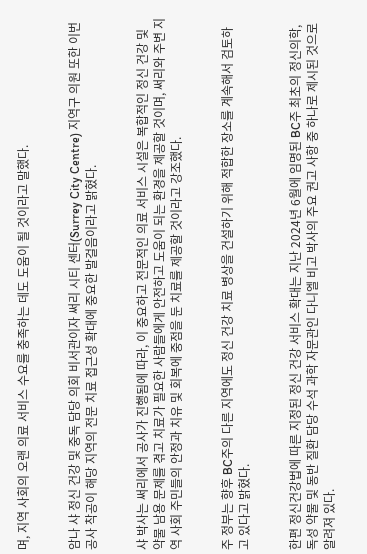며, 지역 사회의 오랜 의료 서비스 수요를 충족하는 데도 도움이 될 것이라고 말했다.


암나 샤 정신 건강 및 중독 담당 의회 비서관이자 써리 시티 센터(Surrey City Centre) 지역구 의원 또한 이번 공사 착공이 해당 지역의 전문 치료 접근성 확대에 중요한 발걸음이라고 밝혔다.


샤 박사는 써리에서 공사가 진행됨에 따라, 이 중요하고 전문적인 의료 서비스 시설은 복합적인 정신 건강 및 약물 남용 문제를 겪고 치료가 필요한 사람들에게 안전하고 도움이 되는 환경을 제공할 것이며, 써리와 주변 지역 사회 주민들의 안정과 치유 및 회복에 중점을 둔 치료를 제공할 것이라고 강조했다.


주 정부는 향후 BC주의 다른 지역에도 정신 건강 치료 병상을 건설하기 위해 적합한 장소를 계속해서 검토하고 있다고 밝혔다.


한편 정신건강법에 따른 지정된 정신 건강 서비스 확대는 지난 2024년 6월에 임명된 BC주 최초의 정신의학, 독성 약물 및 동반 질환 담당 수석 과학 자문관인 다니엘 비고 박사의 주요 권고 사항 중 하나로 제시된 것으로 알려져 있다.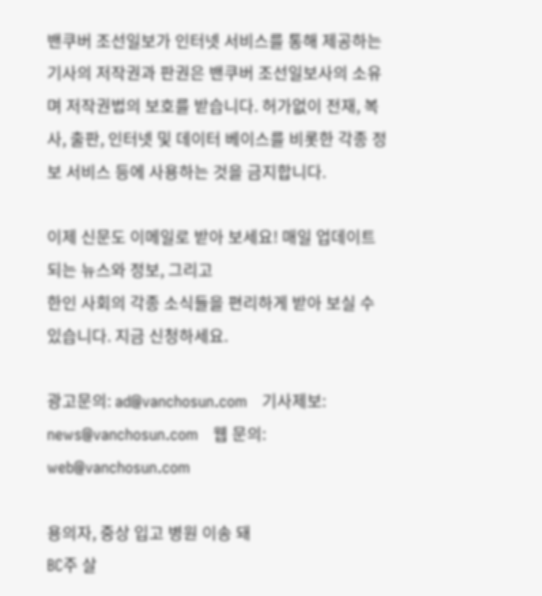밴쿠버 조선일보가 인터넷 서비스를 통해 제공하는 기사의 저작권과 판권은 밴쿠버 조선일보사의 소유며 저작권법의 보호를 받습니다. 허가없이 전재, 복사, 출판, 인터넷 및 데이터 베이스를 비롯한 각종 정보 서비스 등에 사용하는 것을 금지합니다.

이제 신문도 이메일로 받아 보세요! 매일 업데이트 되는 뉴스와 정보, 그리고
한인 사회의 각종 소식들을 편리하게 받아 보실 수 있습니다. 지금 신청하세요.

광고문의: ad@vanchosun.com   기사제보: news@vanchosun.com   웹 문의: web@vanchosun.com

용의자, 중상 입고 병원 이송 돼
BC주 살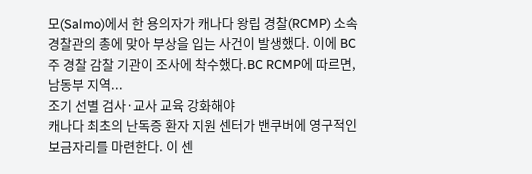모(Salmo)에서 한 용의자가 캐나다 왕립 경찰(RCMP) 소속 경찰관의 총에 맞아 부상을 입는 사건이 발생했다. 이에 BC주 경찰 감찰 기관이 조사에 착수했다.BC RCMP에 따르면, 남동부 지역...
조기 선별 검사·교사 교육 강화해야
캐나다 최초의 난독증 환자 지원 센터가 밴쿠버에 영구적인 보금자리를 마련한다. 이 센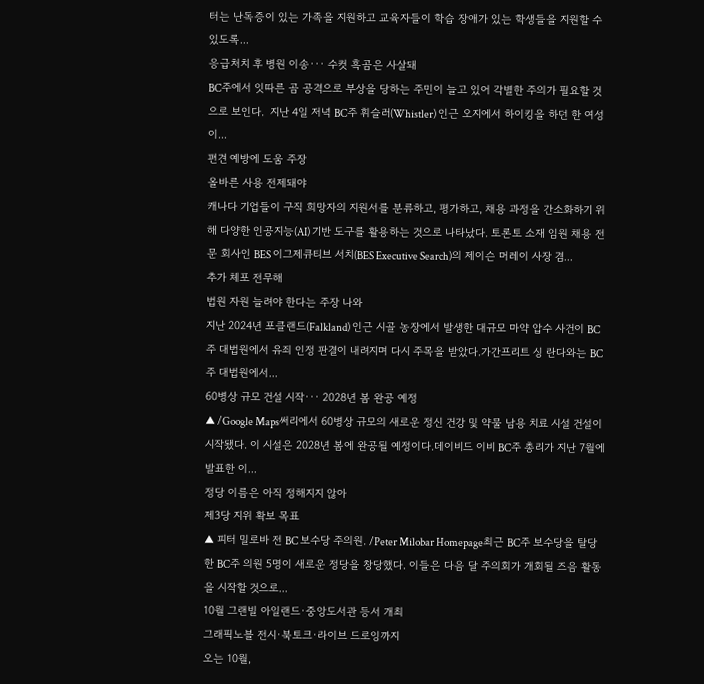터는 난독증이 있는 가족을 지원하고 교육자들이 학습 장애가 있는 학생들을 지원할 수 있도록...
응급처치 후 병원 이송··· 수컷 흑곰은 사살돼
BC주에서 잇따른 곰 공격으로 부상을 당하는 주민이 늘고 있어 각별한 주의가 필요할 것으로 보인다.  지난 4일 저녁 BC주 휘슬러(Whistler) 인근 오지에서 하이킹을 하던 한 여성이...
편견 예방에 도움 주장
올바른 사용 전제돼야
캐나다 기업들이 구직 희망자의 지원서를 분류하고, 평가하고, 채용 과정을 간소화하기 위해 다양한 인공지능(AI) 기반 도구를 활용하는 것으로 나타났다. 토론토 소재 임원 채용 전문 회사인 BES 이그제큐티브 서치(BES Executive Search)의 제이슨 머레이 사장 겸...
추가 체포 전무해
법원 자원 늘려야 한다는 주장 나와
지난 2024년 포클랜드(Falkland) 인근 시골 농장에서 발생한 대규모 마약 압수 사건이 BC주 대법원에서 유죄 인정 판결이 내려지며 다시 주목을 받았다.가간프리트 싱 란다와는 BC주 대법원에서...
60병상 규모 건설 시작··· 2028년 봄 완공 예정
▲ /Google Maps써리에서 60병상 규모의 새로운 정신 건강 및 약물 남용 치료 시설 건설이 시작됐다. 이 시설은 2028년 봄에 완공될 예정이다.데이비드 이비 BC주 총리가 지난 7월에 발표한 이...
정당 이름은 아직 정해지지 않아
제3당 지위 확보 목표
▲ 피터 밀로바 전 BC 보수당 주의원. /Peter Milobar Homepage최근 BC주 보수당을 탈당한 BC주 의원 5명이 새로운 정당을 창당했다. 이들은 다음 달 주의회가 개회될 즈음 활동을 시작할 것으로...
10월 그랜빌 아일랜드·중앙도서관 등서 개최
그래픽노블 전시·북토크·라이브 드로잉까지
오는 10월,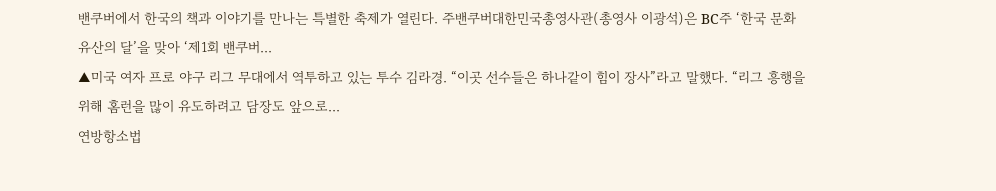밴쿠버에서 한국의 책과 이야기를 만나는 특별한 축제가 열린다. 주밴쿠버대한민국총영사관(총영사 이광석)은 BC주 ‘한국 문화유산의 달’을 맞아 ‘제1회 밴쿠버...
▲미국 여자 프로 야구 리그 무대에서 역투하고 있는 투수 김라경. “이곳 선수들은 하나같이 힘이 장사”라고 말했다. “리그 흥행을 위해 홈런을 많이 유도하려고 담장도 앞으로...
연방항소법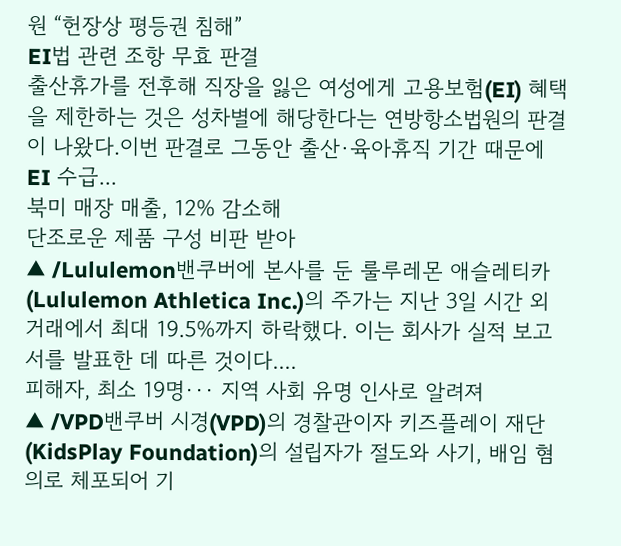원 “헌장상 평등권 침해”
EI법 관련 조항 무효 판결
출산휴가를 전후해 직장을 잃은 여성에게 고용보험(EI) 혜택을 제한하는 것은 성차별에 해당한다는 연방항소법원의 판결이 나왔다.이번 판결로 그동안 출산·육아휴직 기간 때문에 EI 수급...
북미 매장 매출, 12% 감소해
단조로운 제품 구성 비판 받아
▲ /Lululemon밴쿠버에 본사를 둔 룰루레몬 애슬레티카(Lululemon Athletica Inc.)의 주가는 지난 3일 시간 외 거래에서 최대 19.5%까지 하락했다. 이는 회사가 실적 보고서를 발표한 데 따른 것이다....
피해자, 최소 19명··· 지역 사회 유명 인사로 알려져
▲ /VPD밴쿠버 시경(VPD)의 경찰관이자 키즈플레이 재단(KidsPlay Foundation)의 설립자가 절도와 사기, 배임 혐의로 체포되어 기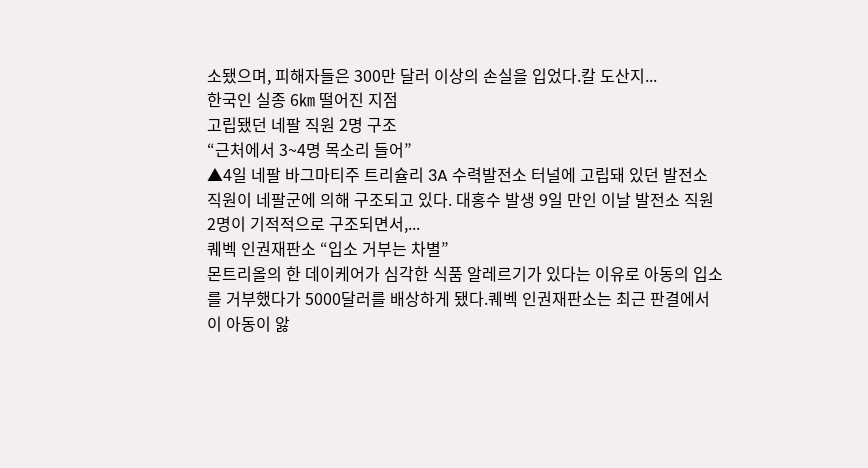소됐으며, 피해자들은 300만 달러 이상의 손실을 입었다.칼 도산지...
한국인 실종 6㎞ 떨어진 지점
고립됐던 네팔 직원 2명 구조
“근처에서 3~4명 목소리 들어”
▲4일 네팔 바그마티주 트리슐리 3A 수력발전소 터널에 고립돼 있던 발전소 직원이 네팔군에 의해 구조되고 있다. 대홍수 발생 9일 만인 이날 발전소 직원 2명이 기적적으로 구조되면서,...
퀘벡 인권재판소 “입소 거부는 차별”
몬트리올의 한 데이케어가 심각한 식품 알레르기가 있다는 이유로 아동의 입소를 거부했다가 5000달러를 배상하게 됐다.퀘벡 인권재판소는 최근 판결에서 이 아동이 앓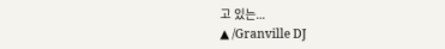고 있는...
▲ /Granville DJ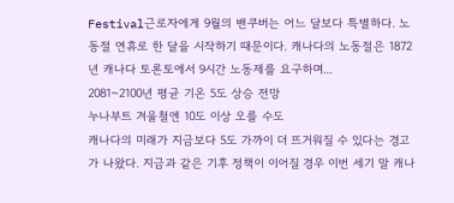Festival근로자에게 9월의 밴쿠버는 어느 달보다 특별하다. 노동절 연휴로 한 달을 시작하기 때문이다. 캐나다의 노동절은 1872년 캐나다 토론토에서 9시간 노동제를 요구하며...
2081~2100년 평균 기온 5도 상승 전망
누나부트 겨울철엔 10도 이상 오를 수도
캐나다의 미래가 지금보다 5도 가까이 더 뜨거워질 수 있다는 경고가 나왔다. 지금과 같은 기후 정책이 이어질 경우 이번 세기 말 캐나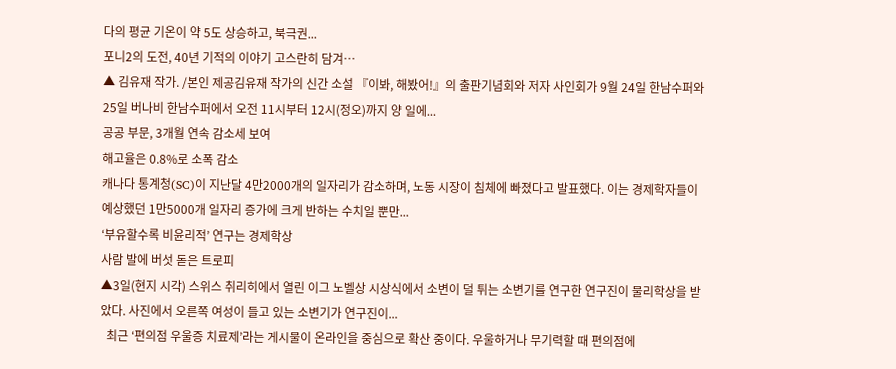다의 평균 기온이 약 5도 상승하고, 북극권...
포니2의 도전, 40년 기적의 이야기 고스란히 담겨…
▲ 김유재 작가. /본인 제공김유재 작가의 신간 소설 『이봐, 해봤어!』의 출판기념회와 저자 사인회가 9월 24일 한남수퍼와 25일 버나비 한남수퍼에서 오전 11시부터 12시(정오)까지 양 일에...
공공 부문, 3개월 연속 감소세 보여
해고율은 0.8%로 소폭 감소
캐나다 통계청(SC)이 지난달 4만2000개의 일자리가 감소하며, 노동 시장이 침체에 빠졌다고 발표했다. 이는 경제학자들이 예상했던 1만5000개 일자리 증가에 크게 반하는 수치일 뿐만...
‘부유할수록 비윤리적’ 연구는 경제학상
사람 발에 버섯 돋은 트로피
▲3일(현지 시각) 스위스 취리히에서 열린 이그 노벨상 시상식에서 소변이 덜 튀는 소변기를 연구한 연구진이 물리학상을 받았다. 사진에서 오른쪽 여성이 들고 있는 소변기가 연구진이...
  최근 ‘편의점 우울증 치료제’라는 게시물이 온라인을 중심으로 확산 중이다. 우울하거나 무기력할 때 편의점에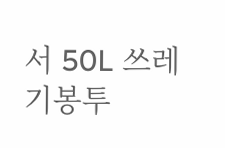서 50L 쓰레기봉투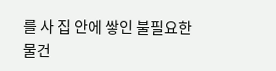를 사 집 안에 쌓인 불필요한 물건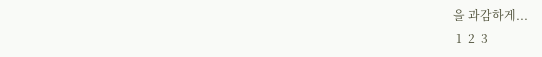을 과감하게...
 1  2  3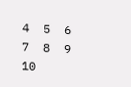4  5  6  7  8  9  10